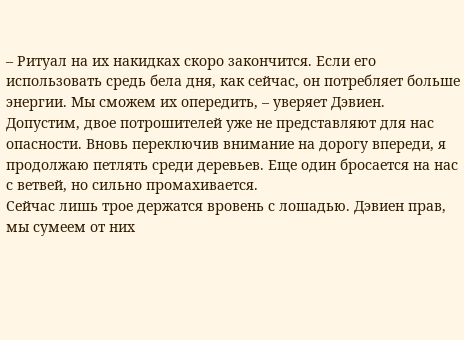– Ритуал на их накидках скоро закончится. Если его использовать средь бела дня, как сейчас, он потребляет больше энергии. Мы сможем их опередить, – уверяет Дэвиен.
Допустим, двое потрошителей уже не представляют для нас опасности. Вновь переключив внимание на дорогу впереди, я продолжаю петлять среди деревьев. Еще один бросается на нас с ветвей, но сильно промахивается.
Сейчас лишь трое держатся вровень с лошадью. Дэвиен прав, мы сумеем от них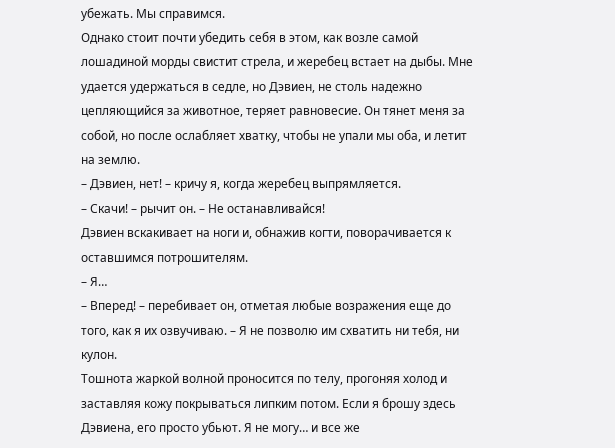убежать. Мы справимся.
Однако стоит почти убедить себя в этом, как возле самой лошадиной морды свистит стрела, и жеребец встает на дыбы. Мне удается удержаться в седле, но Дэвиен, не столь надежно цепляющийся за животное, теряет равновесие. Он тянет меня за собой, но после ослабляет хватку, чтобы не упали мы оба, и летит на землю.
– Дэвиен, нет! – кричу я, когда жеребец выпрямляется.
– Скачи! – рычит он. – Не останавливайся!
Дэвиен вскакивает на ноги и, обнажив когти, поворачивается к оставшимся потрошителям.
– Я…
– Вперед! – перебивает он, отметая любые возражения еще до того, как я их озвучиваю. – Я не позволю им схватить ни тебя, ни кулон.
Тошнота жаркой волной проносится по телу, прогоняя холод и заставляя кожу покрываться липким потом. Если я брошу здесь Дэвиена, его просто убьют. Я не могу… и все же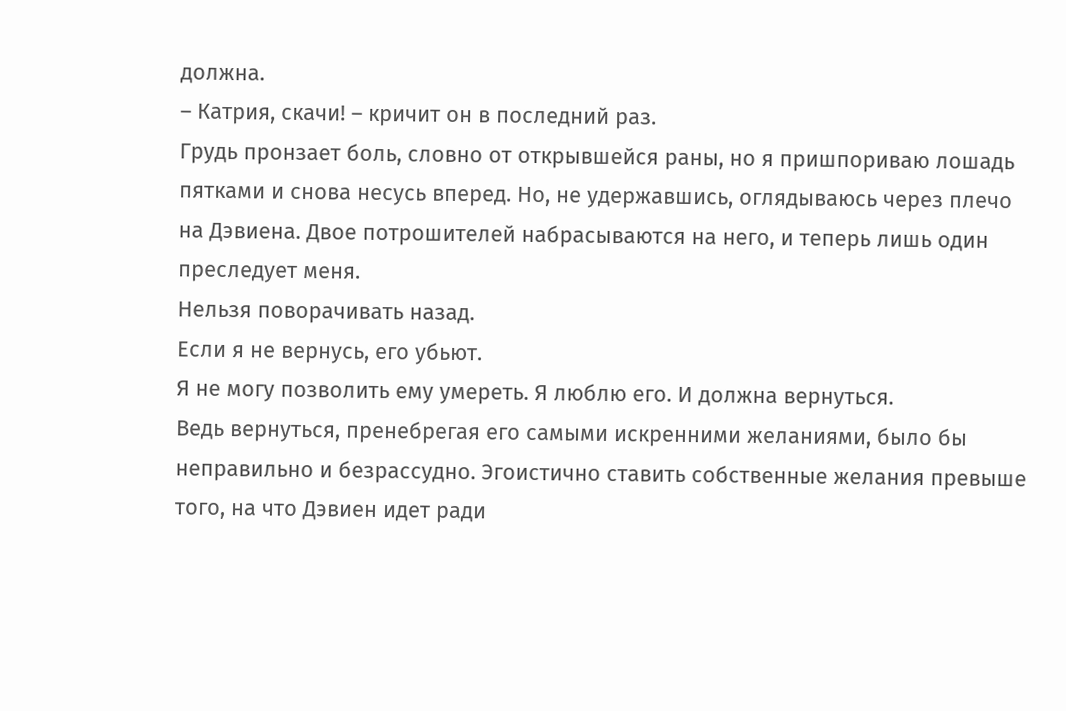должна.
– Катрия, скачи! – кричит он в последний раз.
Грудь пронзает боль, словно от открывшейся раны, но я пришпориваю лошадь пятками и снова несусь вперед. Но, не удержавшись, оглядываюсь через плечо на Дэвиена. Двое потрошителей набрасываются на него, и теперь лишь один преследует меня.
Нельзя поворачивать назад.
Если я не вернусь, его убьют.
Я не могу позволить ему умереть. Я люблю его. И должна вернуться.
Ведь вернуться, пренебрегая его самыми искренними желаниями, было бы неправильно и безрассудно. Эгоистично ставить собственные желания превыше того, на что Дэвиен идет ради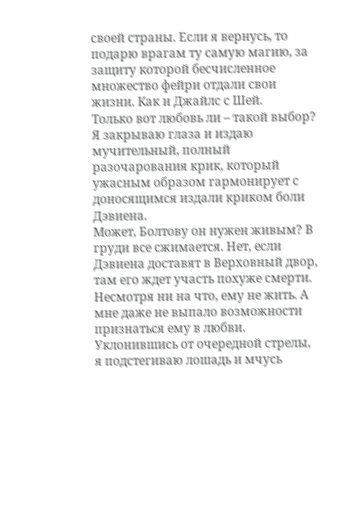своей страны. Если я вернусь, то подарю врагам ту самую магию, за защиту которой бесчисленное множество фейри отдали свои жизни. Как и Джайлс с Шей.
Только вот любовь ли – такой выбор?
Я закрываю глаза и издаю мучительный, полный разочарования крик, который ужасным образом гармонирует с доносящимся издали криком боли Дэвиена.
Может, Болтову он нужен живым? В груди все сжимается. Нет, если Дэвиена доставят в Верховный двор, там его ждет участь похуже смерти.
Несмотря ни на что, ему не жить. А мне даже не выпало возможности признаться ему в любви.
Уклонившись от очередной стрелы, я подстегиваю лошадь и мчусь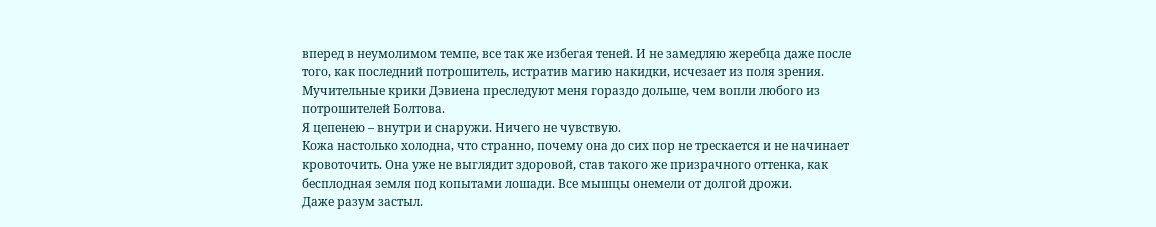вперед в неумолимом темпе, все так же избегая теней. И не замедляю жеребца даже после того, как последний потрошитель, истратив магию накидки, исчезает из поля зрения.
Мучительные крики Дэвиена преследуют меня гораздо дольше, чем вопли любого из потрошителей Болтова.
Я цепенею – внутри и снаружи. Ничего не чувствую.
Кожа настолько холодна, что странно, почему она до сих пор не трескается и не начинает кровоточить. Она уже не выглядит здоровой, став такого же призрачного оттенка, как бесплодная земля под копытами лошади. Все мышцы онемели от долгой дрожи.
Даже разум застыл.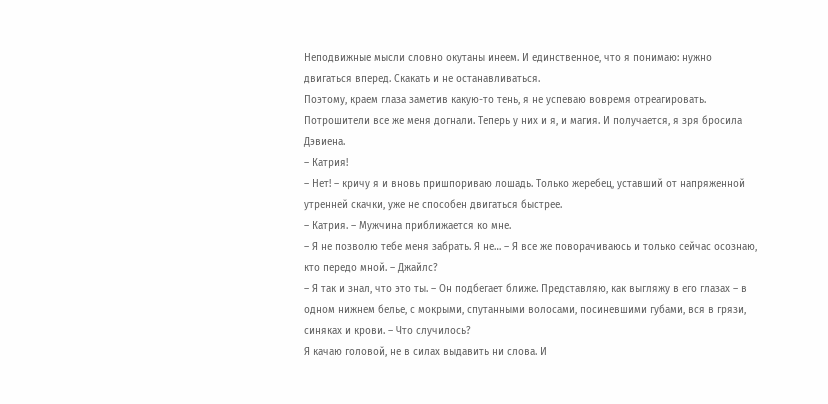Неподвижные мысли словно окутаны инеем. И единственное, что я понимаю: нужно двигаться вперед. Скакать и не останавливаться.
Поэтому, краем глаза заметив какую-то тень, я не успеваю вовремя отреагировать. Потрошители все же меня догнали. Теперь у них и я, и магия. И получается, я зря бросила Дэвиена.
– Катрия!
– Нет! – кричу я и вновь пришпориваю лошадь. Только жеребец, уставший от напряженной утренней скачки, уже не способен двигаться быстрее.
– Катрия. – Мужчина приближается ко мне.
– Я не позволю тебе меня забрать. Я не… – Я все же поворачиваюсь и только сейчас осознаю, кто передо мной. – Джайлс?
– Я так и знал, что это ты. – Он подбегает ближе. Представляю, как выгляжу в его глазах – в одном нижнем белье, с мокрыми, спутанными волосами, посиневшими губами, вся в грязи, синяках и крови. – Что случилось?
Я качаю головой, не в силах выдавить ни слова. И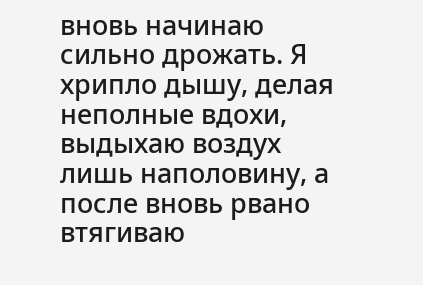вновь начинаю сильно дрожать. Я хрипло дышу, делая неполные вдохи, выдыхаю воздух лишь наполовину, а после вновь рвано втягиваю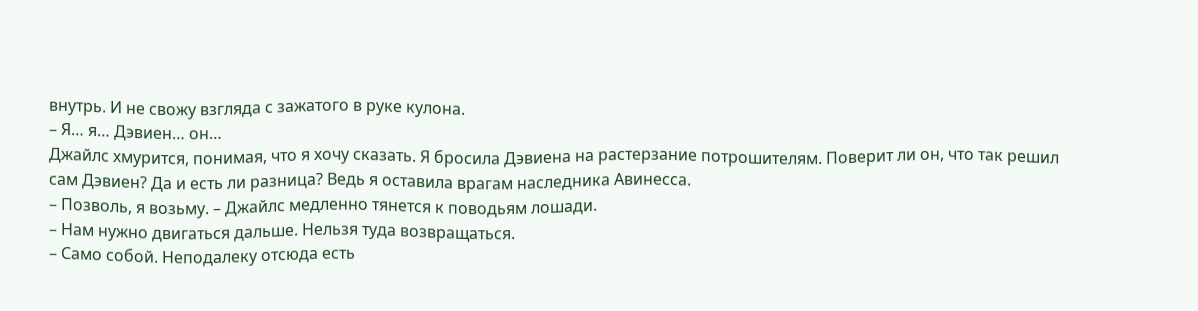внутрь. И не свожу взгляда с зажатого в руке кулона.
– Я… я… Дэвиен… он…
Джайлс хмурится, понимая, что я хочу сказать. Я бросила Дэвиена на растерзание потрошителям. Поверит ли он, что так решил сам Дэвиен? Да и есть ли разница? Ведь я оставила врагам наследника Авинесса.
– Позволь, я возьму. – Джайлс медленно тянется к поводьям лошади.
– Нам нужно двигаться дальше. Нельзя туда возвращаться.
– Само собой. Неподалеку отсюда есть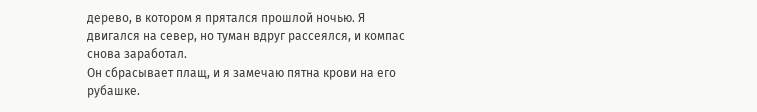дерево, в котором я прятался прошлой ночью. Я двигался на север, но туман вдруг рассеялся, и компас снова заработал.
Он сбрасывает плащ, и я замечаю пятна крови на его рубашке.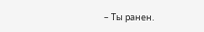– Ты ранен.